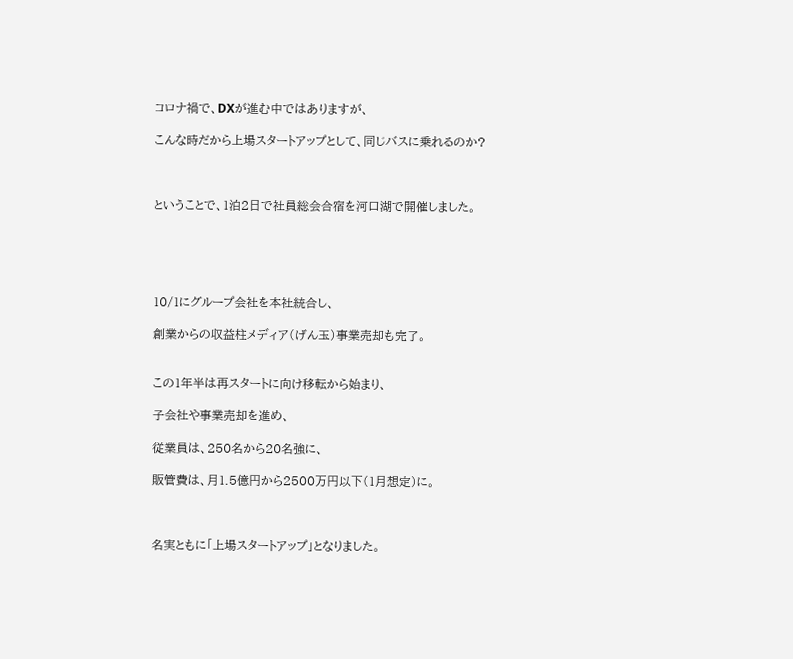コロナ禍で、DXが進む中ではありますが、

こんな時だから上場スタートアップとして、同じバスに乗れるのか?



ということで、1泊2日で社員総会合宿を河口湖で開催しました。





10/1にグループ会社を本社統合し、

創業からの収益柱メディア(げん玉)事業売却も完了。


この1年半は再スタートに向け移転から始まり、

子会社や事業売却を進め、

従業員は、250名から20名強に、

販管費は、月1.5億円から2500万円以下(1月想定)に。



名実ともに「上場スタートアップ」となりました。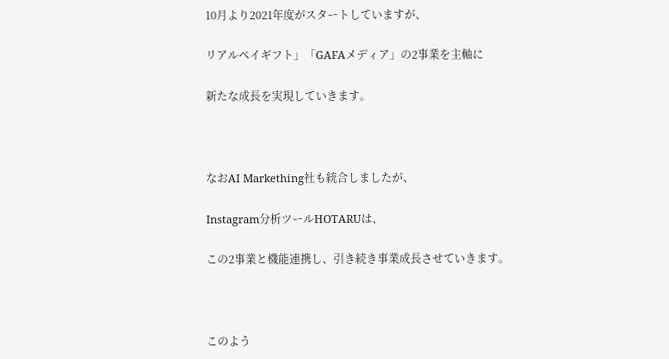10月より2021年度がスタートしていますが、

リアルペイギフト」「GAFAメディア」の2事業を主軸に

新たな成長を実現していきます。



なおAI Markething社も統合しましたが、

Instagram分析ツールHOTARUは、

この2事業と機能連携し、引き続き事業成長させていきます。



このよう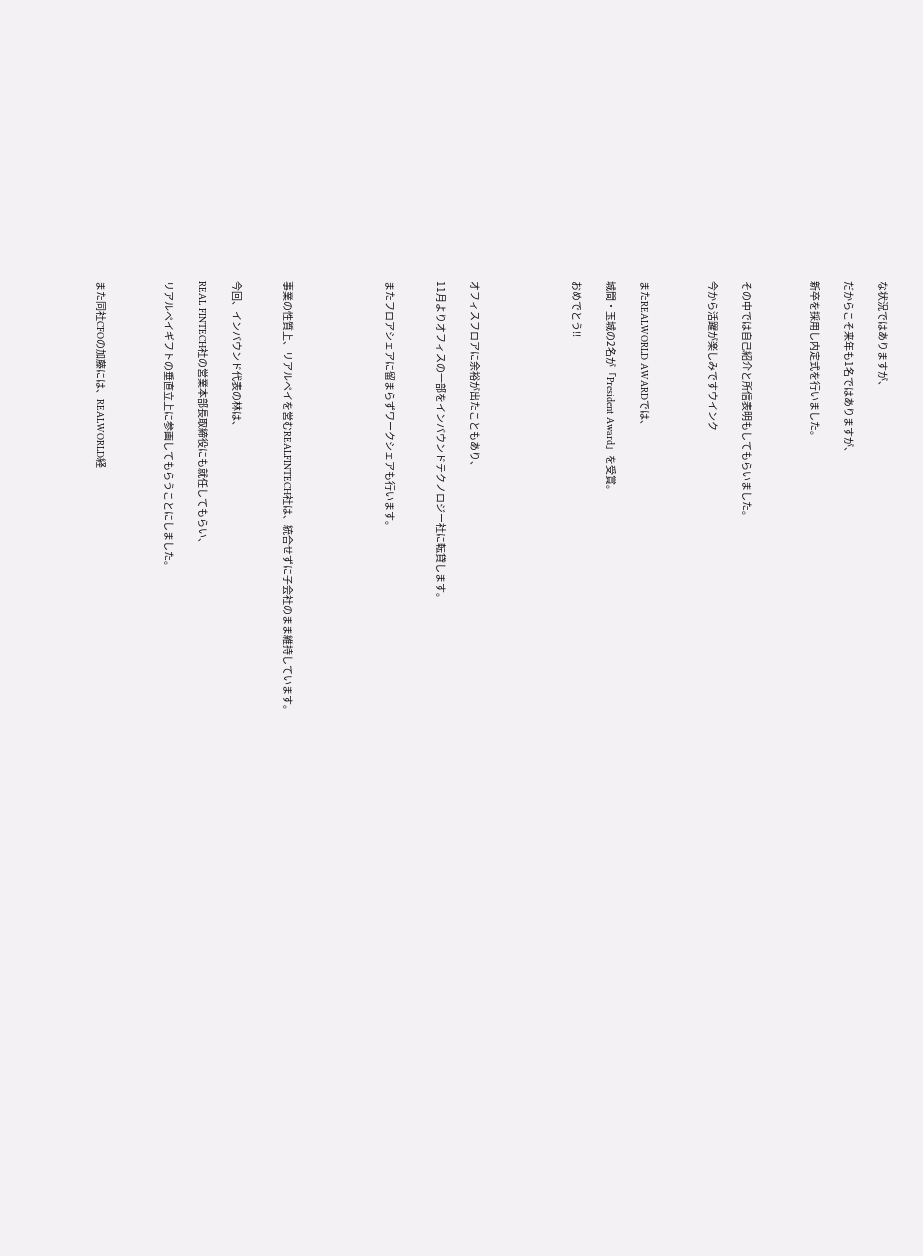な状況ではありますが、

だからこそ来年も1名ではありますが、

新卒を採用し内定式を行いました。



その中では自己紹介と所信表明もしてもらいました。

今から活躍が楽しみですウインク



またREALWORLD AWARDでは、

城間・玉城の2名が「President Award」を受賞。

おめでとう!!





オフィスフロアに余裕が出たこともあり、

11月よりオフィスの一部をインバウンドテクノロジー社に転貸します。


またフロアシェアに留まらずワークシェアも行います。





事業の性質上、リアルペイを営むREALFINTECH社は、統合せずに子会社のまま維持しています。


今回、インバウンド代表の林は、

REAL FINTECH社の営業本部長取締役にも就任してもらい、

リアルペイギフトの垂直立上に参画してもらうことにしました。



また同社CFOの加藤には、REALWORLD経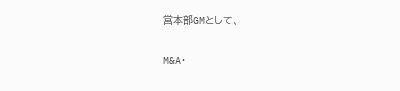営本部GMとして、

M&A・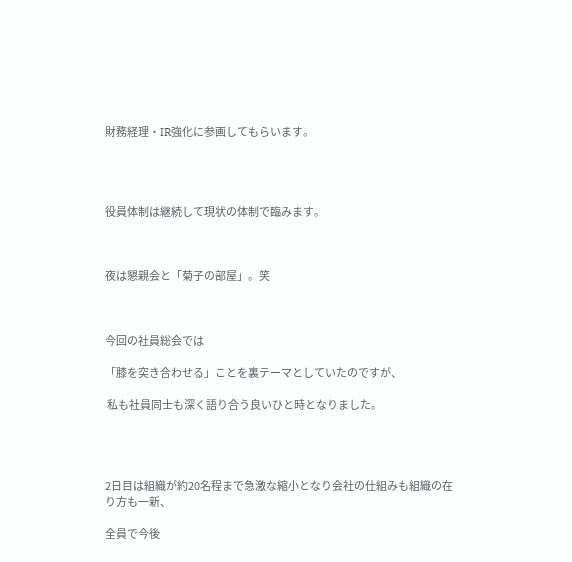財務経理・IR強化に参画してもらいます。




役員体制は継続して現状の体制で臨みます。



夜は懇親会と「菊子の部屋」。笑



今回の社員総会では

「膝を突き合わせる」ことを裏テーマとしていたのですが、

 私も社員同士も深く語り合う良いひと時となりました。




2日目は組織が約20名程まで急激な縮小となり会社の仕組みも組織の在り方も一新、

全員で今後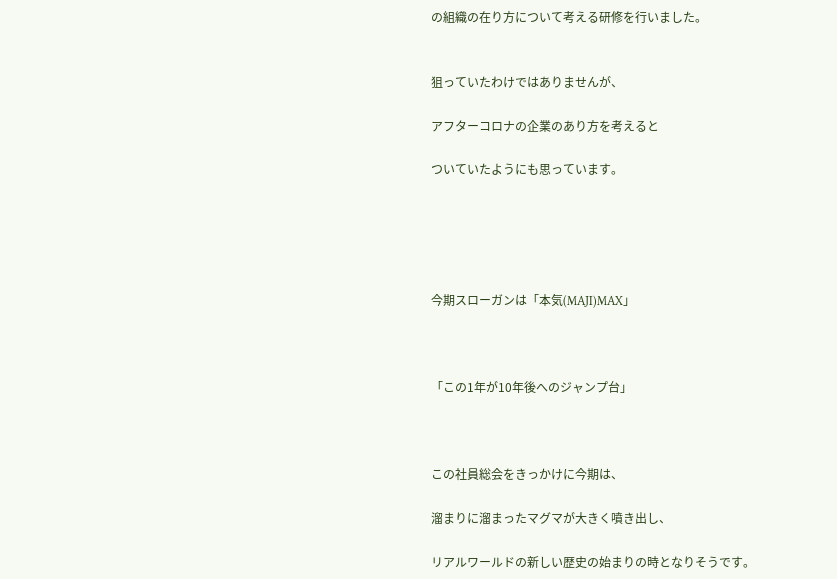の組織の在り方について考える研修を行いました。


狙っていたわけではありませんが、

アフターコロナの企業のあり方を考えると

ついていたようにも思っています。





今期スローガンは「本気(MAJI)MAX」



「この1年が10年後へのジャンプ台」



この社員総会をきっかけに今期は、

溜まりに溜まったマグマが大きく噴き出し、

リアルワールドの新しい歴史の始まりの時となりそうです。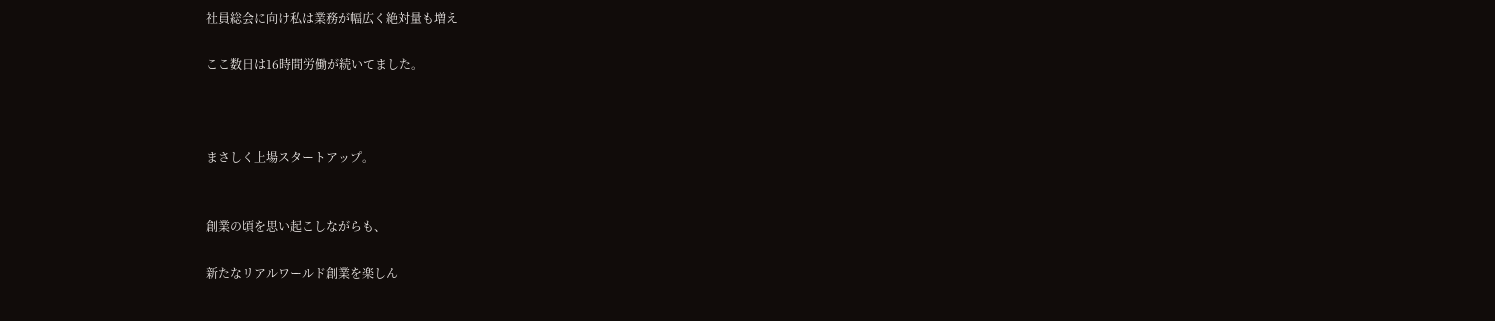社員総会に向け私は業務が幅広く絶対量も増え

ここ数日は16時間労働が続いてました。



まさしく上場スタートアップ。


創業の頃を思い起こしながらも、

新たなリアルワールド創業を楽しん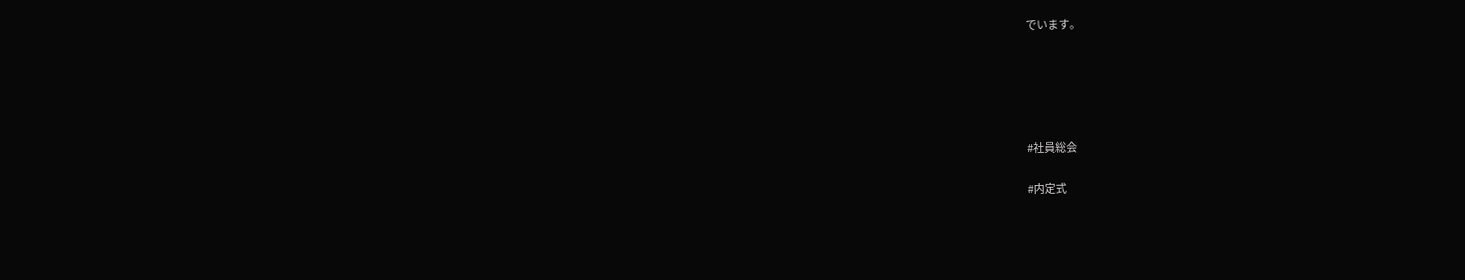でいます。





#社員総会

#内定式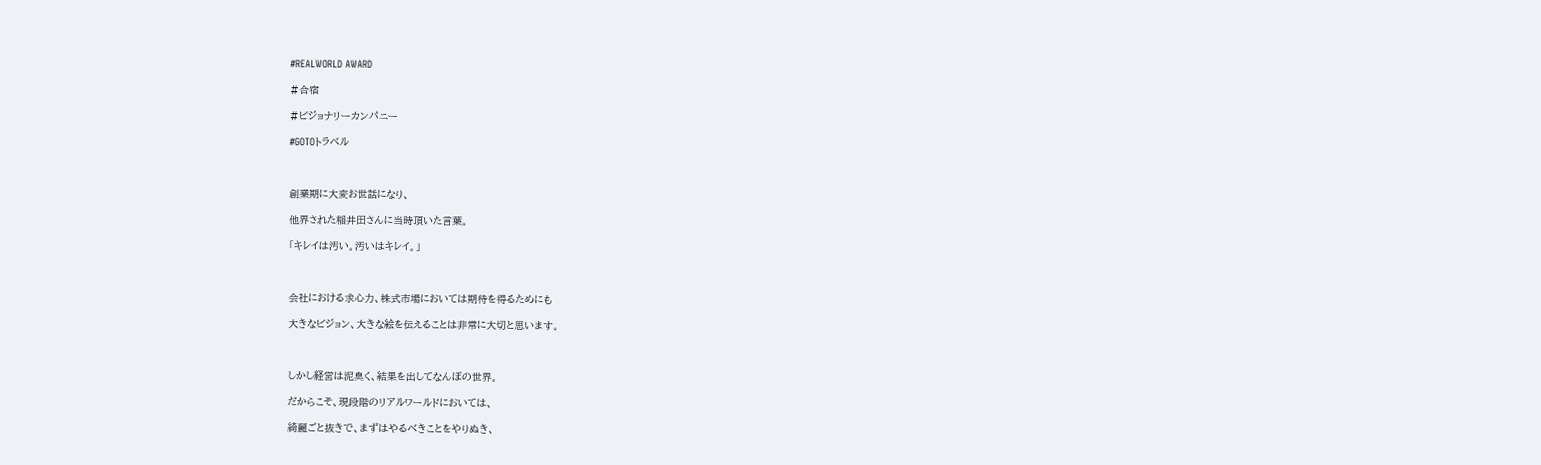#REALWORLD AWARD

#合宿

#ビジョナリーカンパニー

#GOTOトラベル



創業期に大変お世話になり、

他界された稲井田さんに当時頂いた言葉。

「キレイは汚い。汚いはキレイ。」



会社における求心力、株式市場においては期待を得るためにも

大きなビジョン、大きな絵を伝えることは非常に大切と思います。



しかし経営は泥臭く、結果を出してなんぼの世界。

だからこそ、現段階のリアルワールドにおいては、

綺麗ごと抜きで、まずはやるべきことをやりぬき、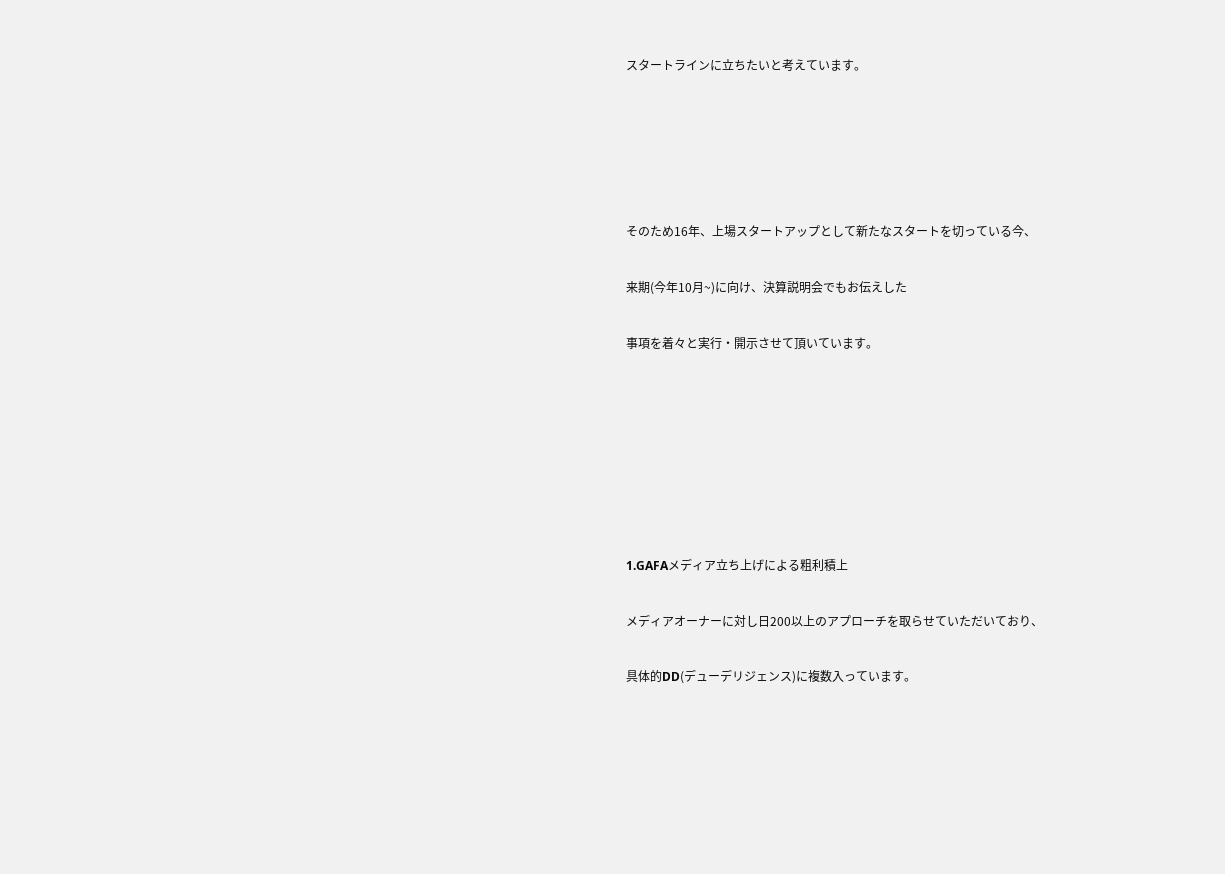スタートラインに立ちたいと考えています。





そのため16年、上場スタートアップとして新たなスタートを切っている今、

来期(今年10月~)に向け、決算説明会でもお伝えした

事項を着々と実行・開示させて頂いています。







1.GAFAメディア立ち上げによる粗利積上

メディアオーナーに対し日200以上のアプローチを取らせていただいており、

具体的DD(デューデリジェンス)に複数入っています。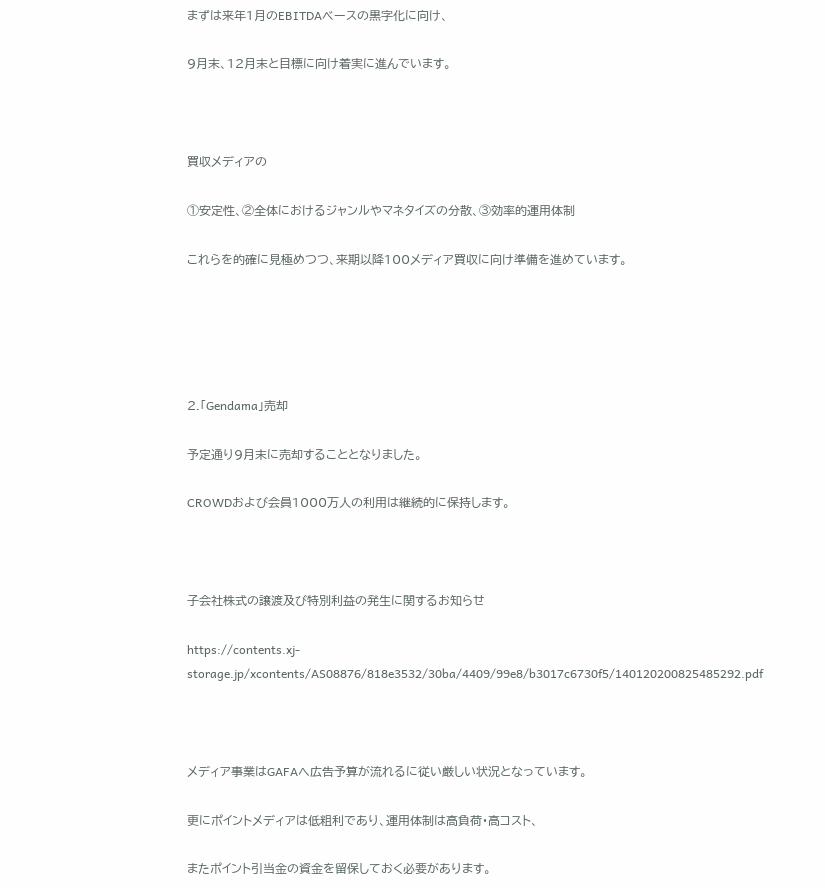まずは来年1月のEBITDAベースの黒字化に向け、

9月末、12月末と目標に向け着実に進んでいます。



買収メディアの

①安定性、②全体におけるジャンルやマネタイズの分散、③効率的運用体制

これらを的確に見極めつつ、来期以降100メディア買収に向け準備を進めています。





2.「Gendama」売却

予定通り9月末に売却することとなりました。

CROWDおよび会員1000万人の利用は継続的に保持します。



子会社株式の譲渡及び特別利益の発生に関するお知らせ

https://contents.xj-storage.jp/xcontents/AS08876/818e3532/30ba/4409/99e8/b3017c6730f5/140120200825485292.pdf



メディア事業はGAFAへ広告予算が流れるに従い厳しい状況となっています。

更にポイントメディアは低粗利であり、運用体制は高負荷・高コスト、

またポイント引当金の資金を留保しておく必要があります。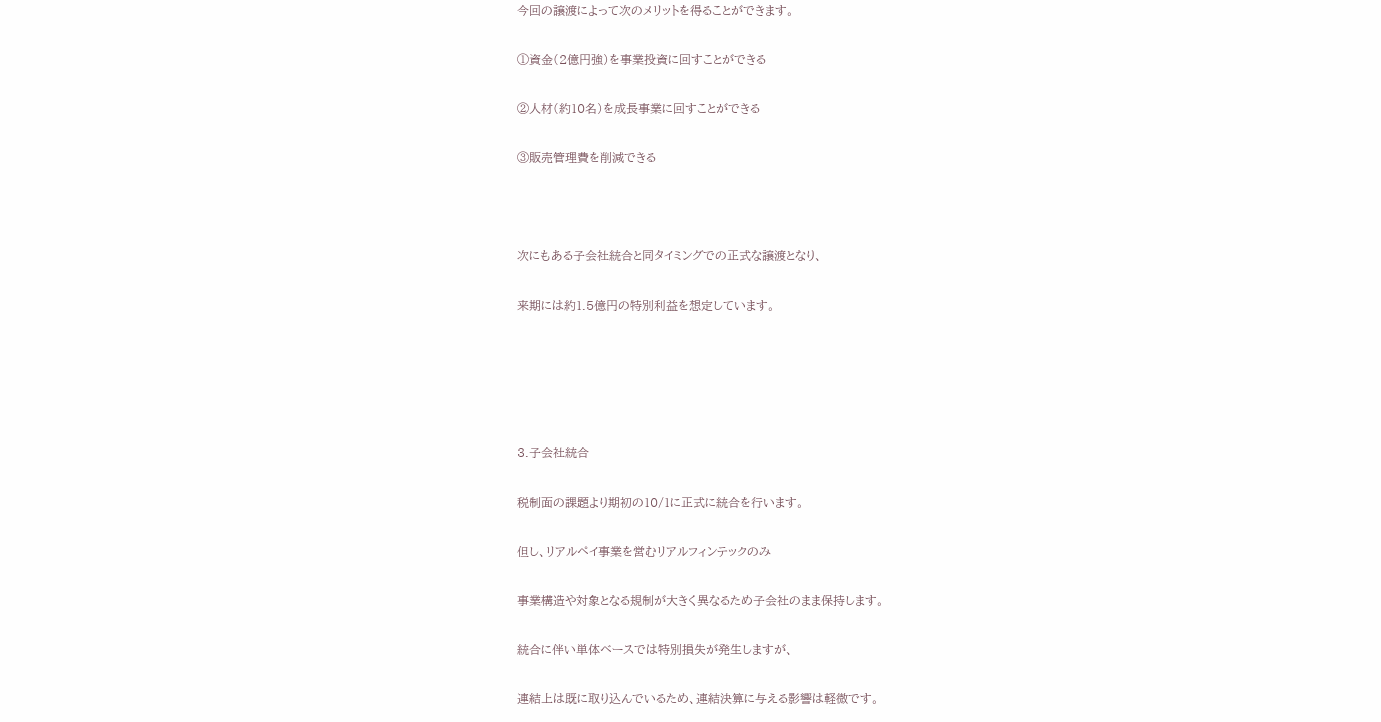今回の譲渡によって次のメリットを得ることができます。

①資金(2億円強)を事業投資に回すことができる

②人材(約10名)を成長事業に回すことができる

③販売管理費を削減できる



次にもある子会社統合と同タイミングでの正式な譲渡となり、

来期には約1.5億円の特別利益を想定しています。





3.子会社統合

税制面の課題より期初の10/1に正式に統合を行います。

但し、リアルペイ事業を営むリアルフィンテックのみ

事業構造や対象となる規制が大きく異なるため子会社のまま保持します。

統合に伴い単体ベースでは特別損失が発生しますが、

連結上は既に取り込んでいるため、連結決算に与える影響は軽微です。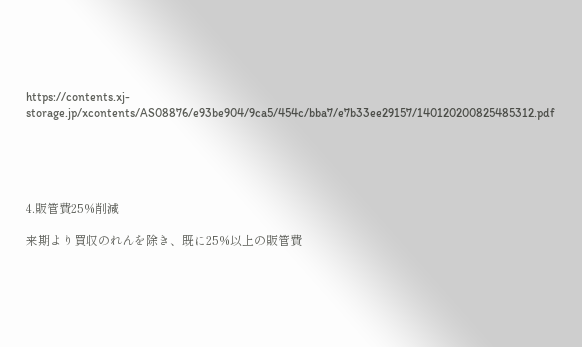https://contents.xj-storage.jp/xcontents/AS08876/e93be904/9ca5/454c/bba7/e7b33ee29157/140120200825485312.pdf





4.販管費25%削減

来期より買収のれんを除き、既に25%以上の販管費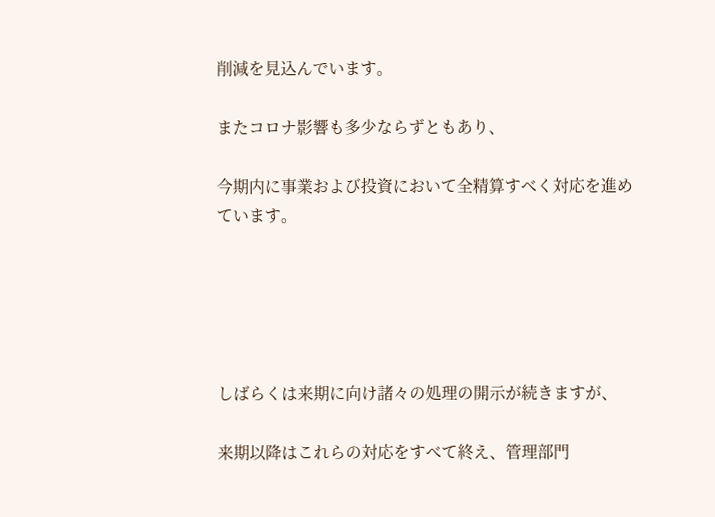削減を見込んでいます。

またコロナ影響も多少ならずともあり、

今期内に事業および投資において全精算すべく対応を進めています。





しばらくは来期に向け諸々の処理の開示が続きますが、

来期以降はこれらの対応をすべて終え、管理部門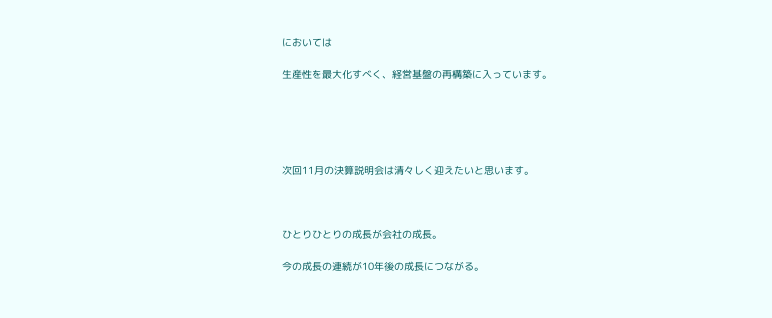においては

生産性を最大化すべく、経営基盤の再構築に入っています。





次回11月の決算説明会は清々しく迎えたいと思います。



ひとりひとりの成長が会社の成長。

今の成長の連続が10年後の成長につながる。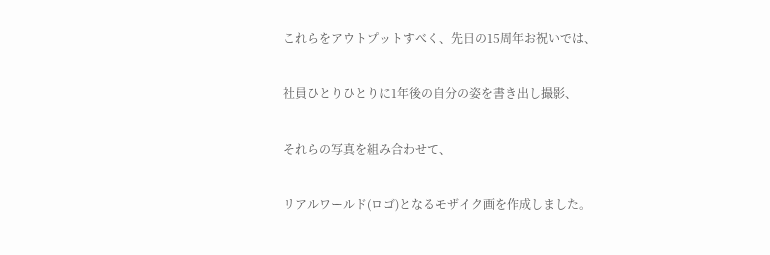これらをアウトプットすべく、先日の15周年お祝いでは、

社員ひとりひとりに1年後の自分の姿を書き出し撮影、

それらの写真を組み合わせて、

リアルワールド(ロゴ)となるモザイク画を作成しました。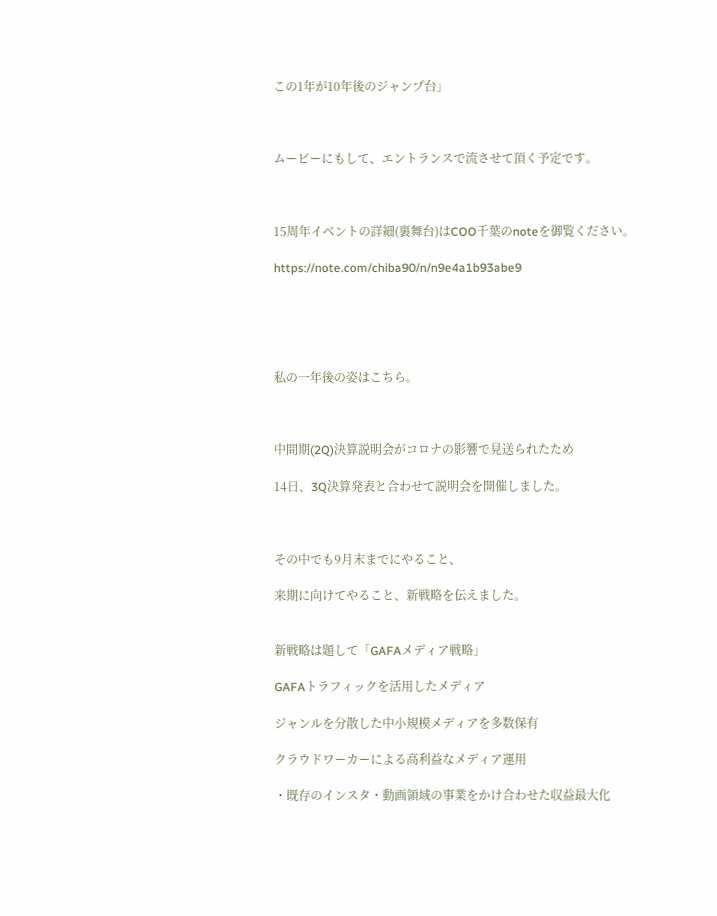この1年が10年後のジャンプ台」



ムービーにもして、エントランスで流させて頂く予定です。



15周年イベントの詳細(裏舞台)はCOO千葉のnoteを御覧ください。

https://note.com/chiba90/n/n9e4a1b93abe9





私の一年後の姿はこちら。



中間期(2Q)決算説明会がコロナの影響で見送られたため

14日、3Q決算発表と合わせて説明会を開催しました。



その中でも9月末までにやること、

来期に向けてやること、新戦略を伝えました。


新戦略は題して「GAFAメディア戦略」

GAFAトラフィックを活用したメディア

ジャンルを分散した中小規模メディアを多数保有

クラウドワーカーによる高利益なメディア運用

・既存のインスタ・動画領域の事業をかけ合わせた収益最大化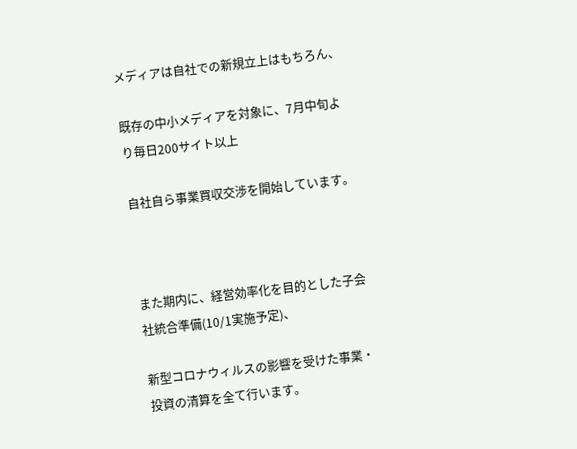メディアは自社での新規立上はもちろん、

既存の中小メディアを対象に、7月中旬より毎日200サイト以上

自社自ら事業買収交渉を開始しています。



また期内に、経営効率化を目的とした子会社統合準備(10/1実施予定)、

新型コロナウィルスの影響を受けた事業・投資の清算を全て行います。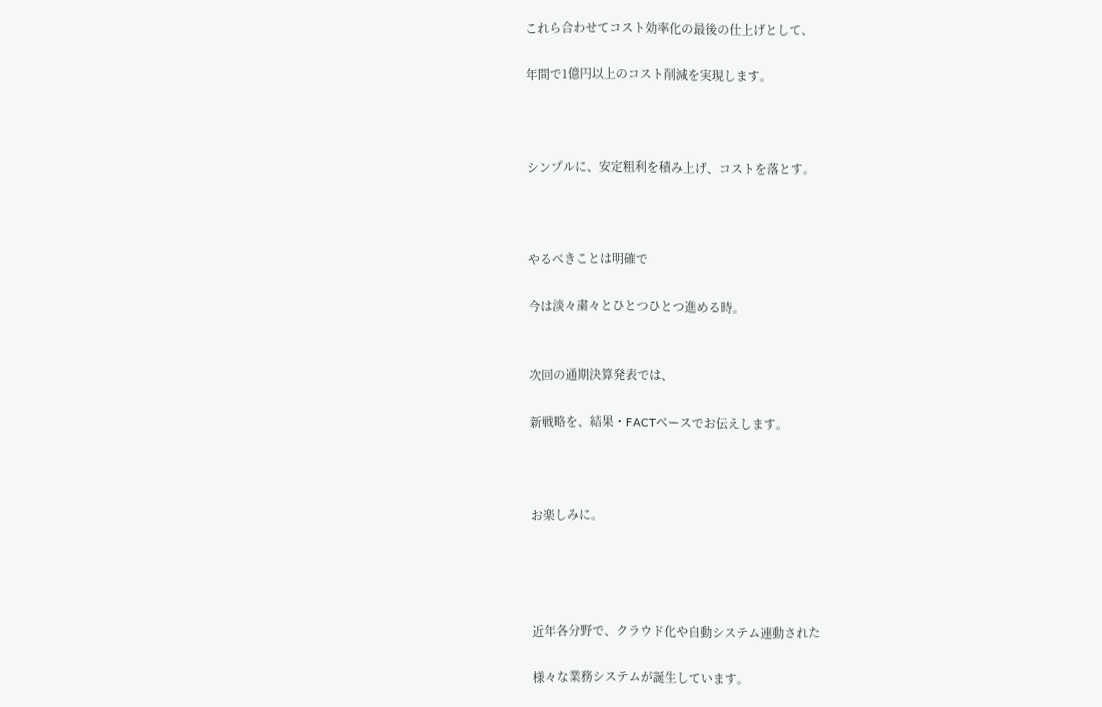これら合わせてコスト効率化の最後の仕上げとして、

年間で1億円以上のコスト削減を実現します。



シンプルに、安定粗利を積み上げ、コストを落とす。



やるべきことは明確で

今は淡々粛々とひとつひとつ進める時。


次回の通期決算発表では、

新戦略を、結果・FACTベースでお伝えします。



お楽しみに。




近年各分野で、クラウド化や自動システム連動された

様々な業務システムが誕生しています。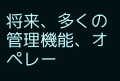将来、多くの管理機能、オペレー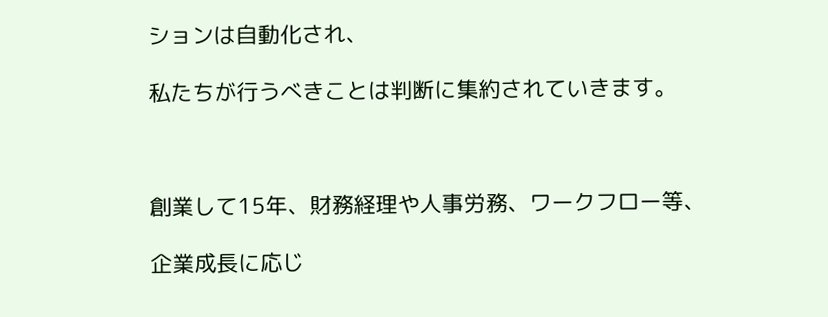ションは自動化され、

私たちが行うべきことは判断に集約されていきます。



創業して15年、財務経理や人事労務、ワークフロー等、

企業成長に応じ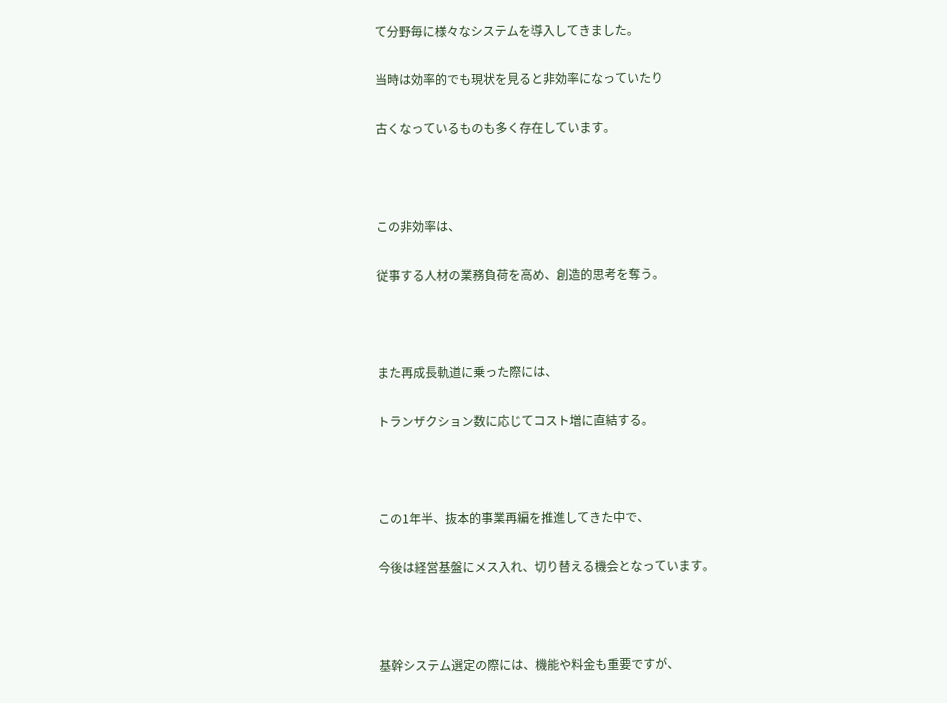て分野毎に様々なシステムを導入してきました。

当時は効率的でも現状を見ると非効率になっていたり

古くなっているものも多く存在しています。



この非効率は、

従事する人材の業務負荷を高め、創造的思考を奪う。



また再成長軌道に乗った際には、

トランザクション数に応じてコスト増に直結する。



この1年半、抜本的事業再編を推進してきた中で、

今後は経営基盤にメス入れ、切り替える機会となっています。



基幹システム選定の際には、機能や料金も重要ですが、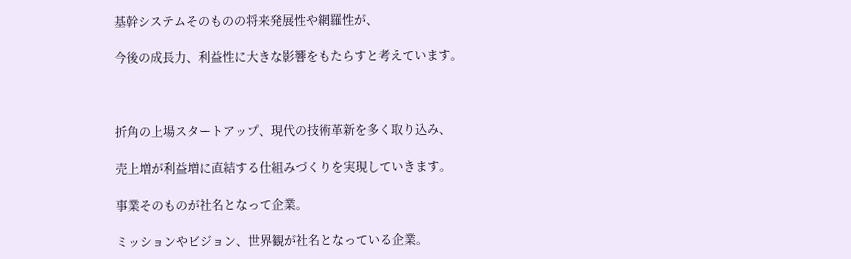基幹システムそのものの将来発展性や網羅性が、

今後の成長力、利益性に大きな影響をもたらすと考えています。



折角の上場スタートアップ、現代の技術革新を多く取り込み、

売上増が利益増に直結する仕組みづくりを実現していきます。

事業そのものが社名となって企業。

ミッションやビジョン、世界観が社名となっている企業。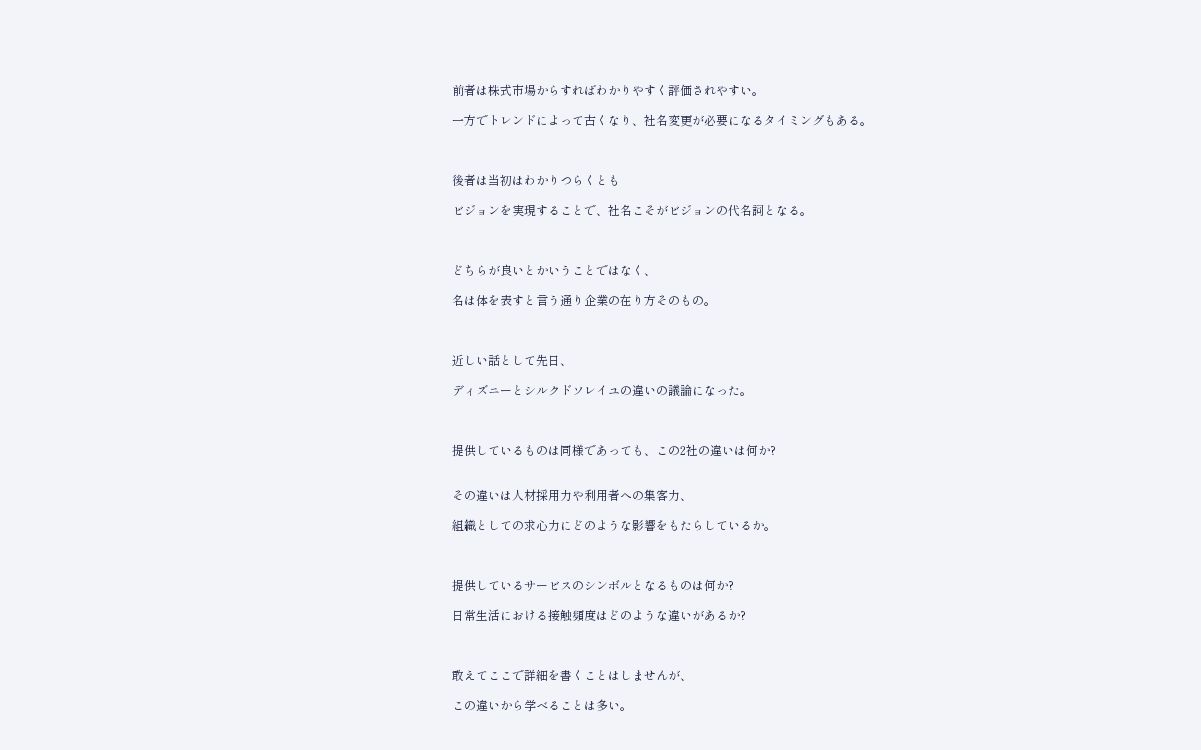前者は株式市場からすればわかりやすく評価されやすい。

一方でトレンドによって古くなり、社名変更が必要になるタイミングもある。



後者は当初はわかりつらくとも

ビジョンを実現することで、社名こそがビジョンの代名詞となる。



どちらが良いとかいうことではなく、

名は体を表すと言う通り企業の在り方そのもの。



近しい話として先日、

ディズニーとシルクドソレイユの違いの議論になった。



提供しているものは同様であっても、この2社の違いは何か?


その違いは人材採用力や利用者への集客力、

組織としての求心力にどのような影響をもたらしているか。



提供しているサービスのシンボルとなるものは何か?

日常生活における接触頻度はどのような違いがあるか?



敢えてここで詳細を書くことはしませんが、

この違いから学べることは多い。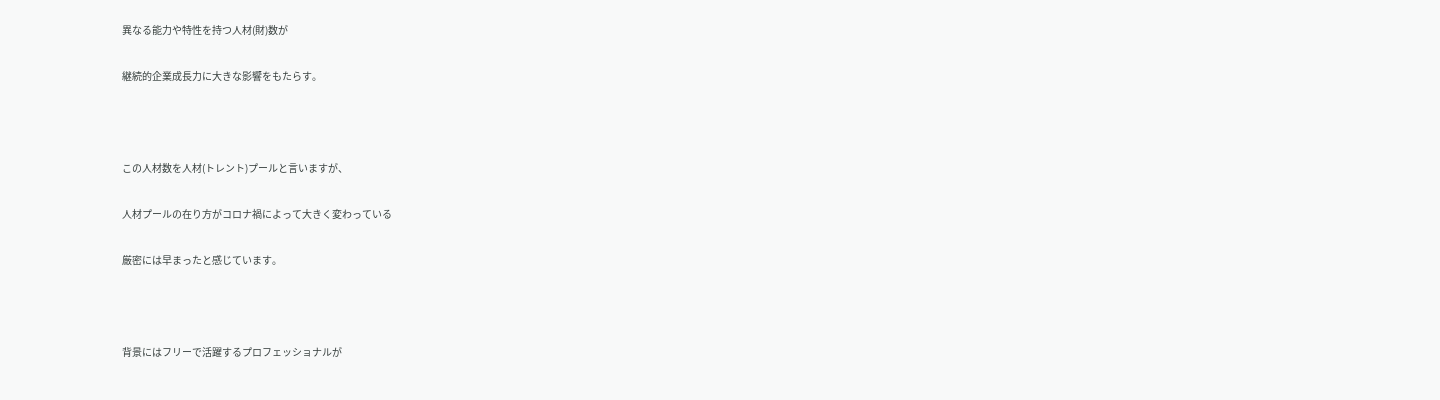異なる能力や特性を持つ人材(財)数が

継続的企業成長力に大きな影響をもたらす。



この人材数を人材(トレント)プールと言いますが、

人材プールの在り方がコロナ禍によって大きく変わっている

厳密には早まったと感じています。



背景にはフリーで活躍するプロフェッショナルが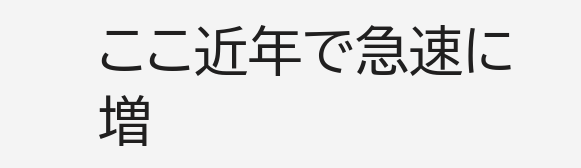ここ近年で急速に増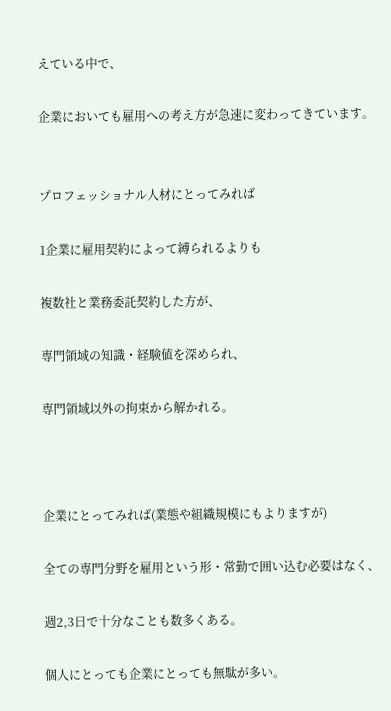えている中で、

企業においても雇用への考え方が急速に変わってきています。


プロフェッショナル人材にとってみれば

1企業に雇用契約によって縛られるよりも

複数社と業務委託契約した方が、

専門領域の知識・経験値を深められ、

専門領域以外の拘束から解かれる。



企業にとってみれば(業態や組織規模にもよりますが)

全ての専門分野を雇用という形・常勤で囲い込む必要はなく、

週2,3日で十分なことも数多くある。

個人にとっても企業にとっても無駄が多い。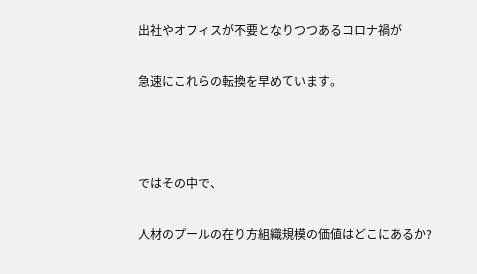出社やオフィスが不要となりつつあるコロナ禍が

急速にこれらの転換を早めています。



ではその中で、

人材のプールの在り方組織規模の価値はどこにあるか?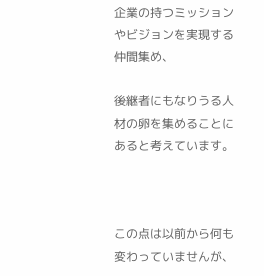企業の持つミッションやビジョンを実現する仲間集め、

後継者にもなりうる人材の卵を集めることにあると考えています。



この点は以前から何も変わっていませんが、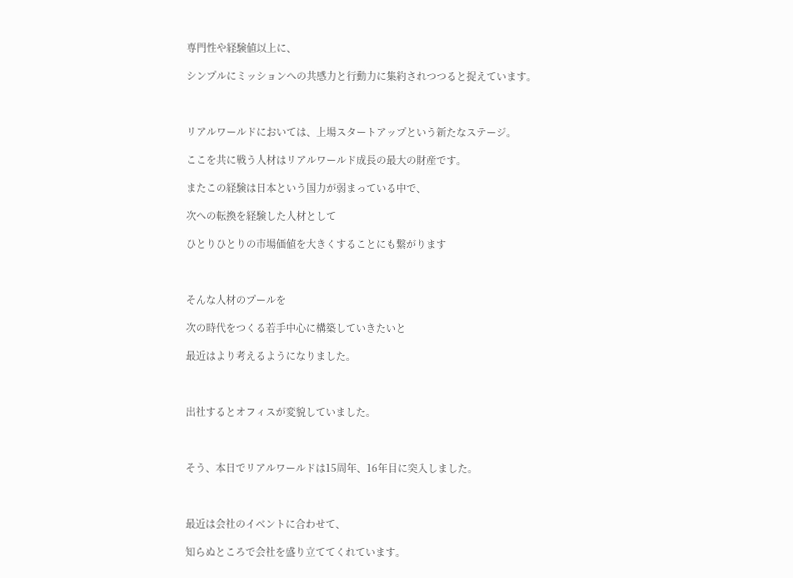専門性や経験値以上に、

シンプルにミッションへの共感力と行動力に集約されつつると捉えています。



リアルワールドにおいては、上場スタートアップという新たなステージ。

ここを共に戦う人材はリアルワールド成長の最大の財産です。

またこの経験は日本という国力が弱まっている中で、

次への転換を経験した人材として

ひとりひとりの市場価値を大きくすることにも繋がります



そんな人材のプールを

次の時代をつくる若手中心に構築していきたいと

最近はより考えるようになりました。



出社するとオフィスが変貌していました。



そう、本日でリアルワールドは15周年、16年目に突入しました。



最近は会社のイベントに合わせて、

知らぬところで会社を盛り立ててくれています。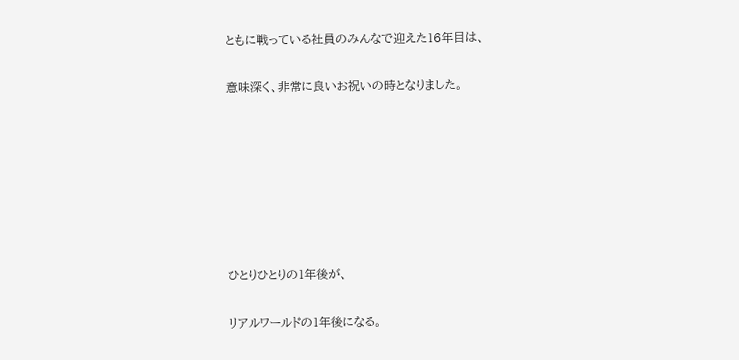ともに戦っている社員のみんなで迎えた16年目は、

意味深く、非常に良いお祝いの時となりました。







ひとりひとりの1年後が、

リアルワールドの1年後になる。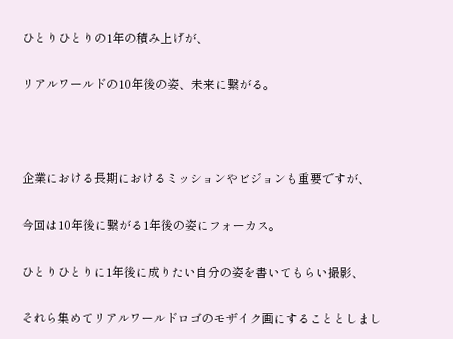ひとりひとりの1年の積み上げが、

リアルワールドの10年後の姿、未来に繋がる。



企業における長期におけるミッションやビジョンも重要ですが、

今回は10年後に繋がる1年後の姿にフォーカス。

ひとりひとりに1年後に成りたい自分の姿を書いてもらい撮影、

それら集めてリアルワールドロゴのモザイク画にすることとしまし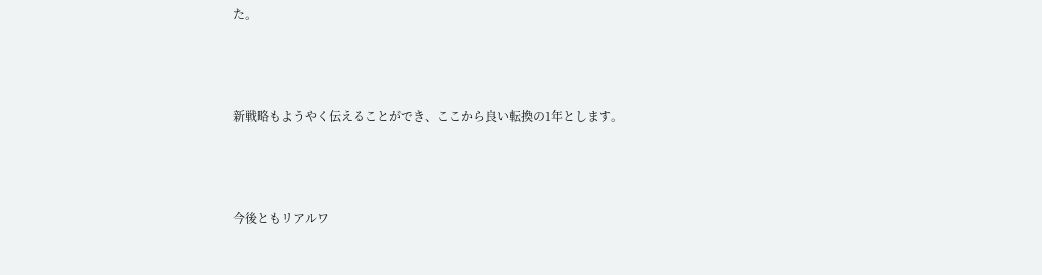た。



新戦略もようやく伝えることができ、ここから良い転換の1年とします。



今後ともリアルワ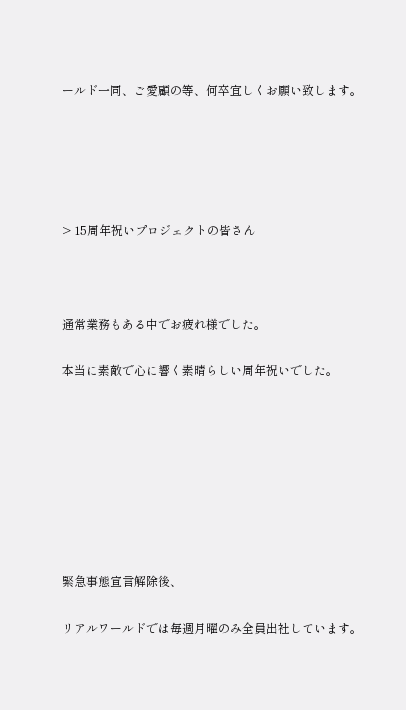ールド一同、ご愛顧の等、何卒宜しくお願い致します。





> 15周年祝いプロジェクトの皆さん



通常業務もある中でお疲れ様でした。

本当に素敵で心に響く素晴らしい周年祝いでした。








緊急事態宣言解除後、

リアルワールドでは毎週月曜のみ全員出社しています。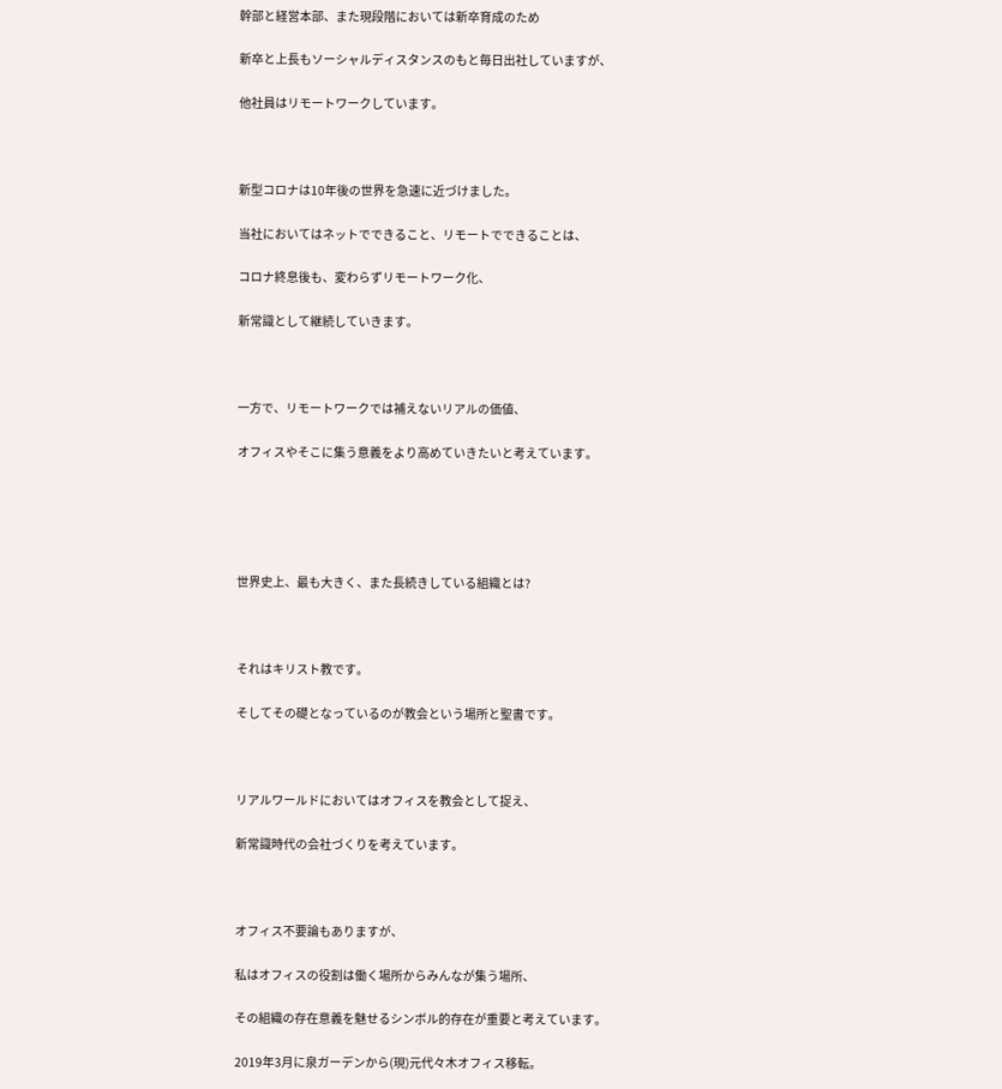幹部と経営本部、また現段階においては新卒育成のため

新卒と上長もソーシャルディスタンスのもと毎日出社していますが、

他社員はリモートワークしています。



新型コロナは10年後の世界を急速に近づけました。

当社においてはネットでできること、リモートでできることは、

コロナ終息後も、変わらずリモートワーク化、

新常識として継続していきます。



一方で、リモートワークでは補えないリアルの価値、

オフィスやそこに集う意義をより高めていきたいと考えています。





世界史上、最も大きく、また長続きしている組織とは?



それはキリスト教です。

そしてその礎となっているのが教会という場所と聖書です。



リアルワールドにおいてはオフィスを教会として捉え、

新常識時代の会社づくりを考えています。



オフィス不要論もありますが、

私はオフィスの役割は働く場所からみんなが集う場所、

その組織の存在意義を魅せるシンボル的存在が重要と考えています。

2019年3月に泉ガーデンから(現)元代々木オフィス移転。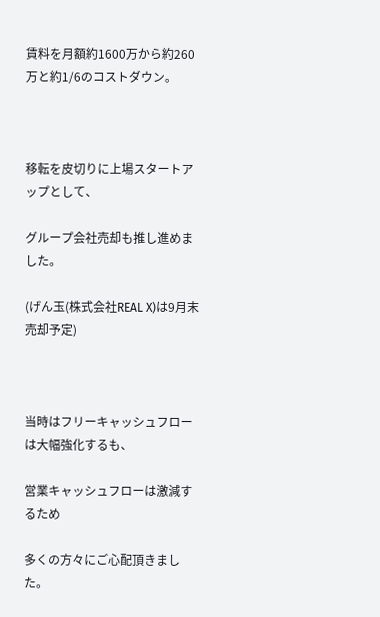賃料を月額約1600万から約260万と約1/6のコストダウン。



移転を皮切りに上場スタートアップとして、

グループ会社売却も推し進めました。

(げん玉(株式会社REAL X)は9月末売却予定)



当時はフリーキャッシュフローは大幅強化するも、

営業キャッシュフローは激減するため

多くの方々にご心配頂きました。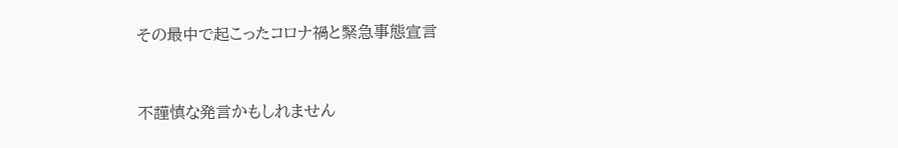その最中で起こったコロナ禍と緊急事態宣言



不謹慎な発言かもしれません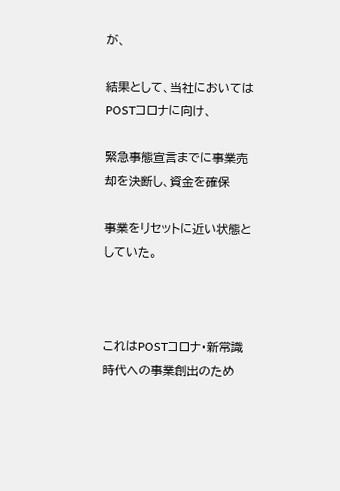が、

結果として、当社においてはPOSTコロナに向け、

緊急事態宣言までに事業売却を決断し、資金を確保

事業をリセットに近い状態としていた。



これはPOSTコロナ・新常識時代への事業創出のため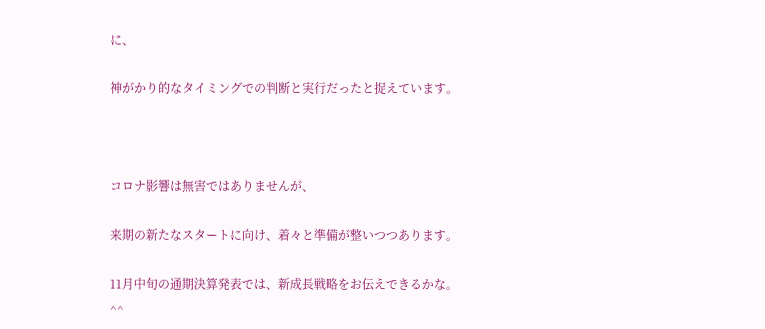に、

神がかり的なタイミングでの判断と実行だったと捉えています。



コロナ影響は無害ではありませんが、

来期の新たなスタートに向け、着々と準備が整いつつあります。

11月中旬の通期決算発表では、新成長戦略をお伝えできるかな。^^